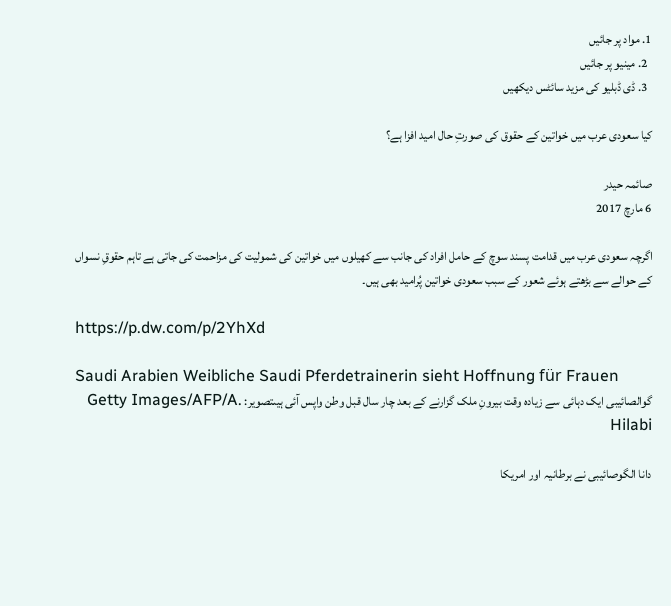1. مواد پر جائیں
  2. مینیو پر جائیں
  3. ڈی ڈبلیو کی مزید سائٹس دیکھیں

کیا سعودی عرب میں خواتین کے حقوق کی صورتِ حال امید افزا ہے؟

صائمہ حیدر
6 مارچ 2017

اگرچہ سعودی عرب میں قدامت پسند سوچ کے حامل افراد کی جانب سے کھیلوں میں خواتین کی شمولیت کی مزاحمت کی جاتی ہے تاہم حقوقِ نسواں کے حوالے سے بڑھتے ہوئے شعور کے سبب سعودی خواتین پُرامید بھی ہیں۔

https://p.dw.com/p/2YhXd

Saudi Arabien Weibliche Saudi Pferdetrainerin sieht Hoffnung für Frauen
گوالصائیبی ایک دہائی سے زیادہ وقت بیرونِ ملک گزارنے کے بعد چار سال قبل وطن واپس آئی ہیںتصویر: Getty Images/AFP/A. Hilabi

دانا الگوصائیبی نے برطانیہ اور امریکا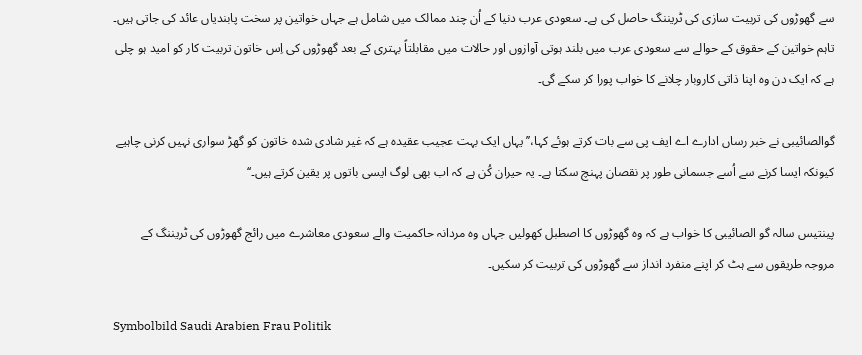سے گھوڑوں کی تربیت سازی کی ٹریننگ حاصل کی ہے۔ سعودی عرب دنیا کے اُن چند ممالک میں شامل ہے جہاں خواتین پر سخت پابندیاں عائد کی جاتی ہیں۔ تاہم خواتین کے حقوق کے حوالے سے سعودی عرب میں بلند ہوتی آوازوں اور حالات میں مقابلتاً بہتری کے بعد گھوڑوں کی اِس خاتون تربیت کار کو امید ہو چلی ہے کہ ایک دن وہ اپنا ذاتی کاروبار چلانے کا خواب پورا کر سکے گی۔

گوالصائیبی نے خبر رساں ادارے اے ایف پی سے بات کرتے ہوئے کہا،’’یہاں ایک بہت عجیب عقیدہ ہے کہ غیر شادی شدہ خاتون کو گھڑ سواری نہیں کرنی چاہیے کیونکہ ایسا کرنے سے اُسے جسمانی طور پر نقصان پہنچ سکتا ہے۔ یہ حیران کُن ہے کہ اب بھی لوگ ایسی باتوں پر یقین کرتے ہیں۔‘‘

پینتیس سالہ گو الصائیبی کا خواب ہے کہ وہ گھوڑوں کا اصطبل کھولیں جہاں وہ مردانہ حاکمیت والے سعودی معاشرے میں رائج گھوڑوں کی ٹریننگ کے مروجہ طریقوں سے ہٹ کر اپنے منفرد انداز سے گھوڑوں کی تربیت کر سکیں۔

Symbolbild Saudi Arabien Frau Politik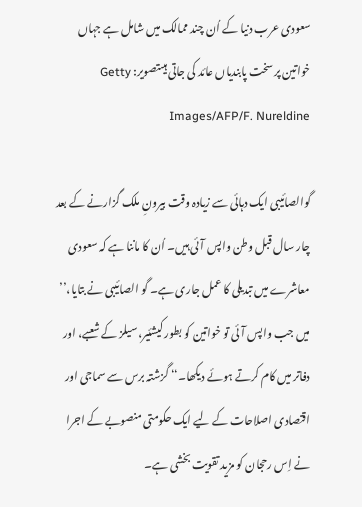سعودی عرب دنیا کے اُن چند ممالک میں شامل ہے جہاں خواتین پر سخت پابندیاں عائد کی جاتی ہیںتصویر: Getty Images/AFP/F. Nureldine

گوالصائیبی ایک دہائی سے زیادہ وقت بیرونِ ملک گزارنے کے بعد چار سال قبل وطن واپس آئی ہیں۔ اُن کا ماننا ہے کہ سعودی معاشرے میں تبدیلی کا عمل جاری ہے۔ گو الصائیبی نے بتایا،’’ میں جب واپس آئی تو خواتین کو بطور کیشئیر، سیلز کے شعبے، اور دفاتر میں کام کرتے ہوئے دیکھا۔‘‘ گزشتہ برس سے سماجی اور اقتصادی اصلاحات کے لیے ایک حکومتی منصوبے کے اجرا نے اِس رحجان کو مزید تقویت بخشی ہے۔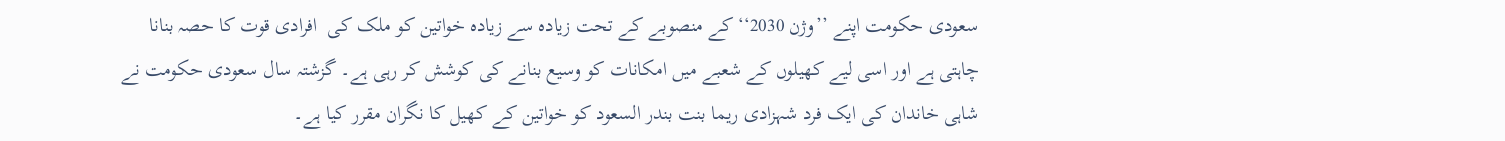سعودی حکومت اپنے ’’وژن 2030‘‘ کے منصوبے کے تحت زیادہ سے زیادہ خواتین کو ملک کی  افرادی قوت کا حصہ بنانا چاہتی ہے اور اسی لیے کھیلوں کے شعبے میں امکانات کو وسیع بنانے کی کوشش کر رہی ہے۔ گزشتہ سال سعودی حکومت نے شاہی خاندان کی ایک فرد شہزادی ریما بنت بندر السعود کو خواتین کے کھیل کا نگران مقرر کیا ہے۔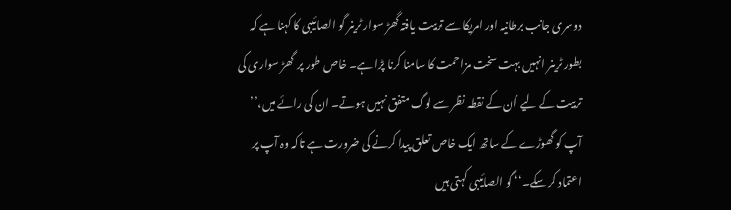دوسری جانب برطانیہ اور امریکا سے تربیت یافتہ گھڑ سوار ٹرینر گو الصائیبی کا کہنا ہے کہ بطور ٹرینر انہیں بہت سخت مزاحمت کا سامنا کرنا پڑا ہے۔ خاص طور پر  گھڑ سواری کی تربیت کے لیے اُن کے نقطہ نظر سے لوگ متفق نہیں ہوتے۔ ان کی رائے میں،’’ آپ کو گھوڑے کے ساتھ ایک خاص تعلق پیدا کرنے کی ضرورت ہے تاکہ وہ آپ پر اعتماد کر سکے۔‘‘ گو الصائیبی کہتی ہیں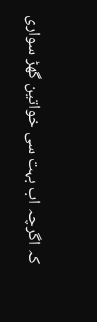کہ اگرچہ اب بہت سی خواتین گھڑ سواری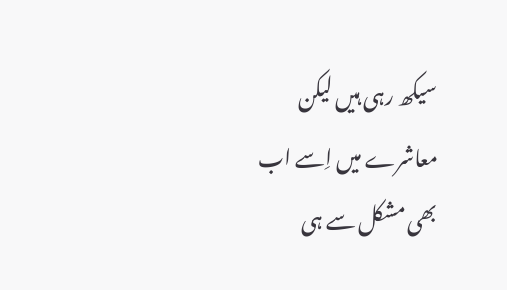سیکھ رہی ہیں لیکن معاشرے میں اِسے اب  بھی مشکل سے ہی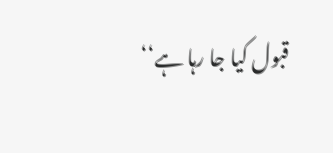قبول کیا جا رہا ہے‘‘